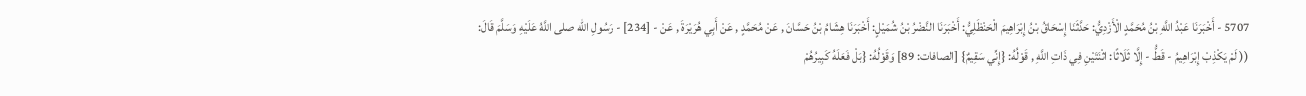5707 - أَخْبَرَنَا عَبْدُ اللَّهِ بْنُ مُحَمَّدٍ الْأَزْدِيُّ: حَدَّثَنَا إِسْحَاقُ بْنُ إِبْرَاهِيمَ الْحَنْظَلِيُّ: أَخْبَرَنَا النَّضْرُ بْنُ شُمَيْلٍ: أَخْبَرَنَا هِشَامُ بْنُ حَسَّانَ , عَنْ مُحَمَّدٍ , عَنْ أَبِي هُرَيْرَةَ , عَنْ - [234] - رَسُولِ الله صلى اللَّهُ عَلَيْهِ وَسَلَّمَ قَالَ:
(( لَمْ يَكْذِبْ إِبْرَاهِيمُ - قَطُّ - إِلَّا ثَلَاثًا: اثْنَتَيْنِ فِي ذَاتِ اللَّهِ , قَوْلُهُ: {إِنِّي سَقِيمٌ} [الصافات: 89] وَقَوْلُهُ: {بَلْ فَعَلَهُ كَبِيرُهُمْ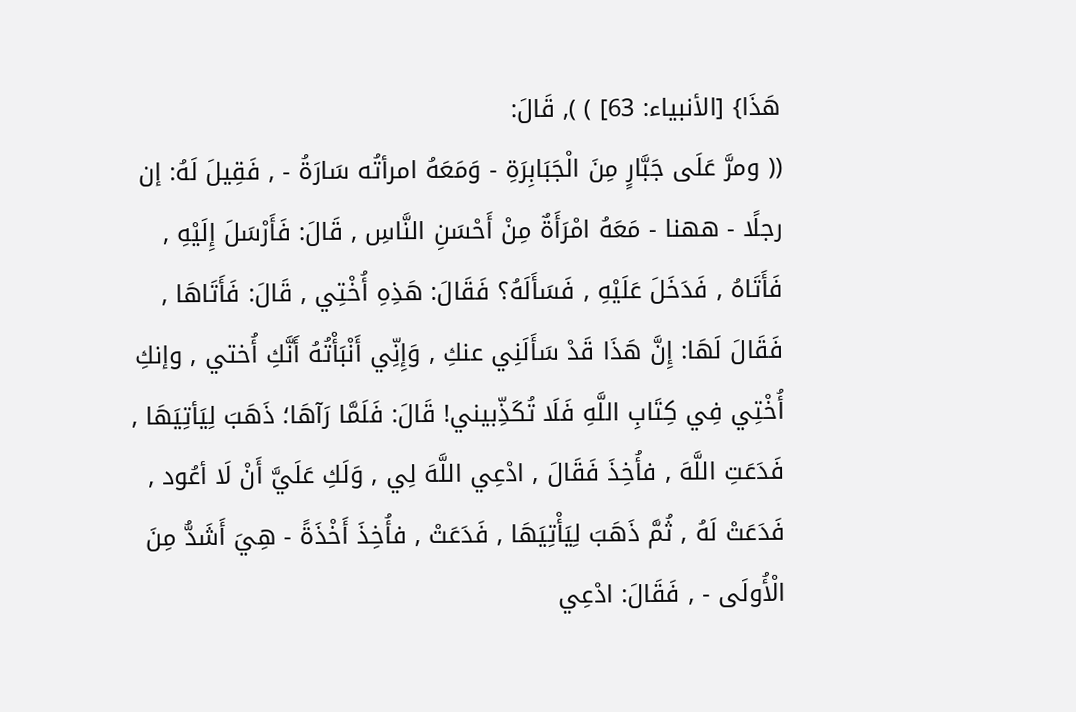هَذَا} [الأنبياء: 63] ) ), قَالَ:
(( ومرَّ عَلَى جَبَّارٍ مِنَ الْجَبَابِرَةِ - وَمَعَهُ امرأتُه سَارَةُ - , فَقِيلَ لَهُ: إن رجلًا - ههنا - مَعَهُ امْرَأَةٌ مِنْ أَحْسَنِ النَّاسِ , قَالَ: فَأَرْسَلَ إِلَيْهِ , فَأَتَاهُ , فَدَخَلَ عَلَيْهِ , فَسَأَلَهُ؟ فَقَالَ: هَذِهِ أُخْتِي , قَالَ: فَأَتَاهَا , فَقَالَ لَهَا: إِنَّ هَذَا قَدْ سَأَلَنِي عنكِ , وَإِنِّي أَنْبَأْتُهُ أَنَّكِ أُختي , وإنكِ أُخْتِي فِي كِتَابِ اللَّهِ فَلَا تُكَذِّبيني! قَالَ: فَلَمَّا رَآهَا؛ ذَهَبَ لِيَأتِيَهَا , فَدَعَتِ اللَّهَ , فأُخِذَ فَقَالَ , ادْعِي اللَّهَ لِي , وَلَكِ عَلَيَّ أَنْ لَا أعُود , فَدَعَتْ لَهُ , ثُمَّ ذَهَبَ لِيَأْتِيَهَا , فَدَعَتْ , فأُخِذَ أَخْذَةً - هِيَ أَشَدُّ مِنَ الْأُولَى - , فَقَالَ: ادْعِي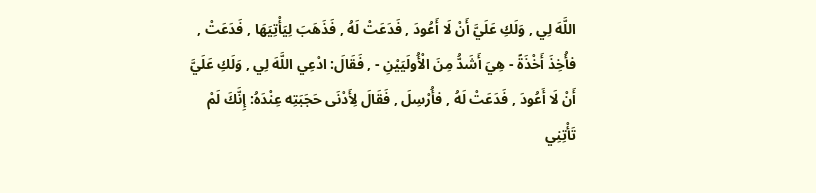اللَّهَ لِي , وَلَكِ عَلَيَّ أَنْ لَا أَعُودَ , فَدَعَتْ لَهُ , فَذَهَبَ لِيَأْتِيَهَا , فَدَعَتْ , فأُخِذَ أَخْذَةً - هِيَ أَشَدُّ مِنَ الْأُولَيَيْنِ - , فَقَالَ: ادْعِي اللَّهَ لِي , وَلَكِ عَلَيَّ أَنْ لَا أَعُودَ , فَدَعَتْ لَهُ , فأُرْسِلَ , فَقَالَ لِأَدْنَى حَجَبَتِه عِنْدَهُ: إِنَّكَ لَمْ تَأْتِنِي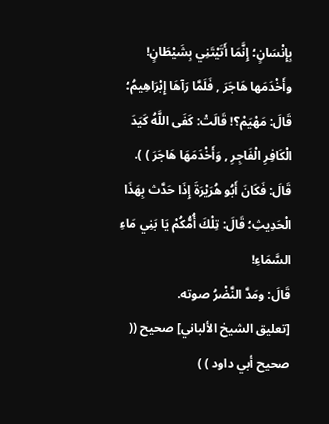بِإِنْسَانٍ؛ إِنَّمَا أَتَيْتَنِي بِشَيْطَانٍ! وأَخْدَمَها هَاجَرَ , فَلَمَّا رَآهَا إِبْرَاهِيمُ؛ قَالَ: مَهْيَمْ؟! قَالَتْ: كَفَى اللَّهُ كَيَدَ الْكَافِرِ الْفَاجِرِ , وَأَخْدَمَهَا هَاجَرَ ) ).
قَالَ: فَكَانَ أَبُو هُرَيْرَةَ إِذَا حَدَّث بِهَذَا الْحَدِيثِ؛ قَالَ: تِلْكَ أُمُّكُمْ يَا بَنِي مَاءِ السَّمَاءِ!
قَالَ: ومَدَّ النَّضْرُ صوته.
[تعليق الشيخ الألباني] صحيح (( صحيح أبي داود ) )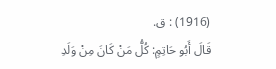(1916) : ق.
قَالَ أَبُو حَاتِمٍ: كُلُّ مَنْ كَانَ مِنْ وَلَدِ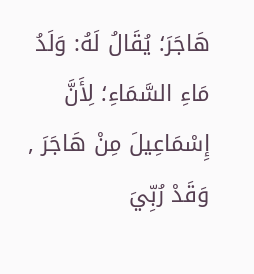هَاجَرَ؛ يُقَالُ لَهُ: وَلَدُ مَاءِ السَّمَاءِ؛ لِأَنَّ إِسْمَاعِيلَ مِنْ هَاجَرَ , وَقَدْ رُبِّيَ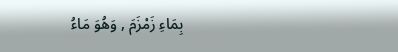بِمَاءِ زَمْزَمَ , وَهُوَ مَاءُ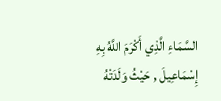السَّمَاءِ الَّذِي أَكْرَمَ اللَّهُ بِهِ إِسْمَاعِيلَ , حَيْثُ وَلَدَتْهُ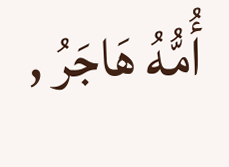أُمُّهُ هَاجَرُ ,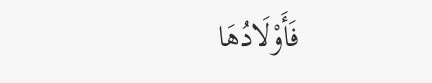فَأَوْلَادُهَا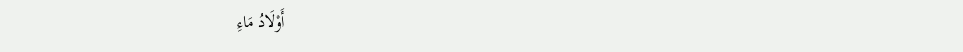أَوْلَادُ مَاءِ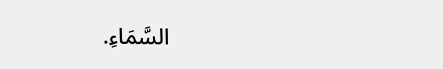السَّمَاءِ.